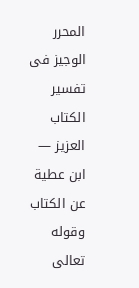المحرر الوجيز فى تفسير الكتاب العزيز — ابن عطية
عن الكتاب
وقوله تعالى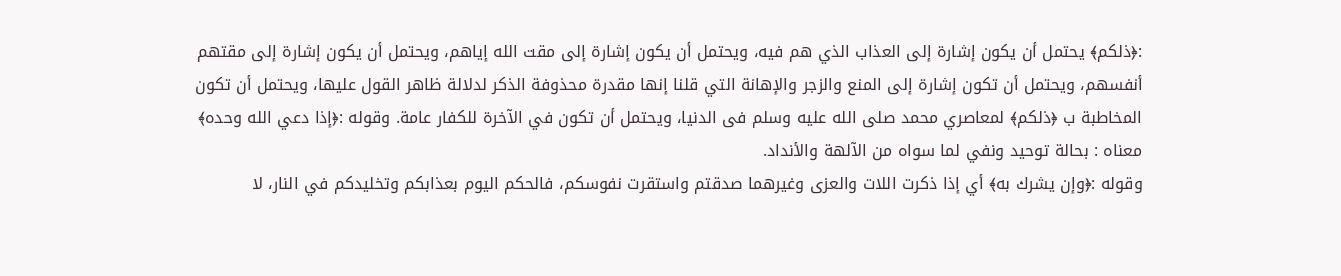:﴿ذلكم﴾ يحتمل أن يكون إشارة إلى العذاب الذي هم فيه، ويحتمل أن يكون إشارة إلى مقت الله إياهم، ويحتمل أن يكون إشارة إلى مقتهم أنفسهم، ويحتمل أن تكون إشارة إلى المنع والزجر والإهانة التي قلنا إنها مقدرة محذوفة الذكر لدلالة ظاهر القول عليها، ويحتمل أن تكون المخاطبة ب ﴿ذلكم﴾ لمعاصري محمد صلى الله عليه وسلم فى الدنيا، ويحتمل أن تكون في الآخرة للكفار عامة. وقوله :﴿إذا دعي الله وحده﴾ معناه : بحالة توحيد ونفي لما سواه من الآلهة والأنداد.
وقوله :﴿وإن يشرك به﴾ أي إذا ذكرت اللات والعزى وغيرهما صدقتم واستقرت نفوسكم، فالحكم اليوم بعذابكم وتخليدكم في النار، لا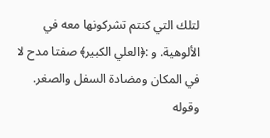لتلك التي كنتم تشركونها معه في الألوهية. و :﴿العلي الكبير﴾ صفتا مدح لا في المكان ومضادة السفل والصغر.
وقوله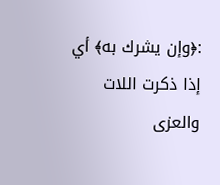:﴿وإن يشرك به﴾ أي إذا ذكرت اللات والعزى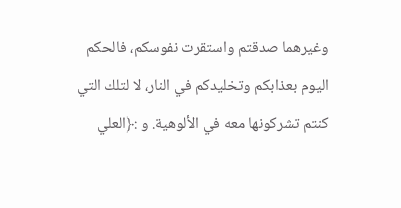وغيرهما صدقتم واستقرت نفوسكم، فالحكم اليوم بعذابكم وتخليدكم في النار، لا لتلك التي كنتم تشركونها معه في الألوهية. و :﴿العلي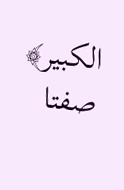الكبير﴾ صفتا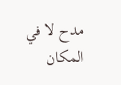مدح لا في المكان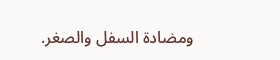ومضادة السفل والصغر.